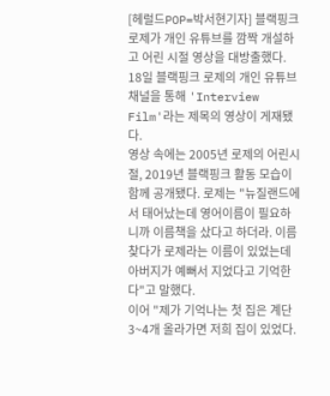[헤럴드POP=박서현기자] 블랙핑크 로제가 개인 유튜브를 깜짝 개설하고 어린 시절 영상을 대방출했다.
18일 블랙핑크 로제의 개인 유튜브 채널을 통해 'Interview Film'라는 제목의 영상이 게재됐다.
영상 속에는 2005년 로제의 어린시절, 2019년 블랙핑크 활동 모습이 함께 공개됐다. 로제는 "뉴질랜드에서 태어났는데 영어이름이 필요하니까 이름책을 샀다고 하더라. 이름 찾다가 로제라는 이름이 있었는데 아버지가 예뻐서 지었다고 기억한다"고 말했다.
이어 "제가 기억나는 첫 집은 계단 3~4개 올라가면 저희 집이 있었다.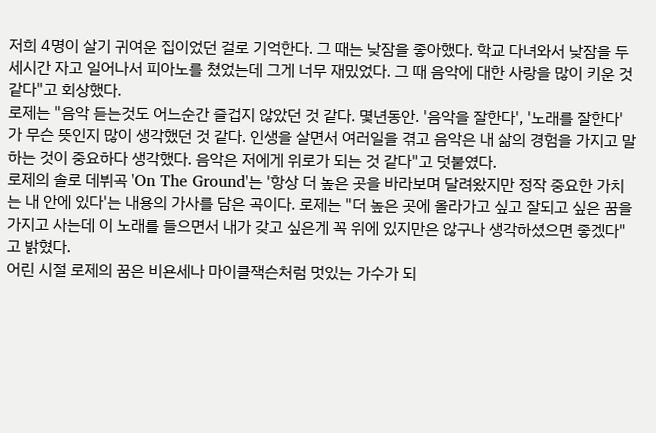저희 4명이 살기 귀여운 집이었던 걸로 기억한다. 그 때는 낮잠을 좋아했다. 학교 다녀와서 낮잠을 두세시간 자고 일어나서 피아노를 쳤었는데 그게 너무 재밌었다. 그 때 음악에 대한 사랑을 많이 키운 것 같다"고 회상했다.
로제는 "음악 듣는것도 어느순간 즐겁지 않았던 것 같다. 몇년동안. '음악을 잘한다', '노래를 잘한다' 가 무슨 뜻인지 많이 생각했던 것 같다. 인생을 살면서 여러일을 겪고 음악은 내 삶의 경험을 가지고 말하는 것이 중요하다 생각했다. 음악은 저에게 위로가 되는 것 같다"고 덧붙였다.
로제의 솔로 데뷔곡 'On The Ground'는 '항상 더 높은 곳을 바라보며 달려왔지만 정작 중요한 가치는 내 안에 있다'는 내용의 가사를 담은 곡이다. 로제는 "더 높은 곳에 올라가고 싶고 잘되고 싶은 꿈을 가지고 사는데 이 노래를 들으면서 내가 갖고 싶은게 꼭 위에 있지만은 않구나 생각하셨으면 좋겠다"고 밝혔다.
어린 시절 로제의 꿈은 비욘세나 마이클잭슨처럼 멋있는 가수가 되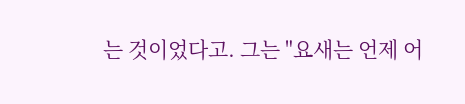는 것이었다고. 그는 "요새는 언제 어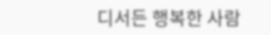디서든 행복한 사람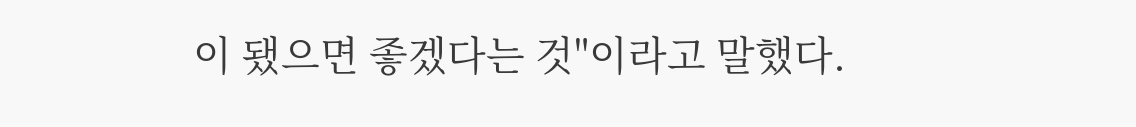이 됐으면 좋겠다는 것"이라고 말했다.